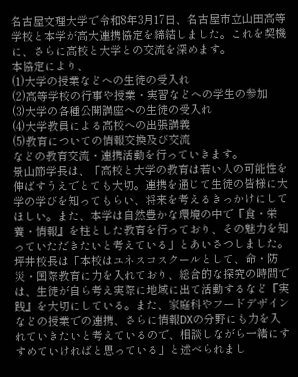名古屋文理大学で令和8年3月17日、名古屋市立山田高等学校と本学が高大連携協定を締結しました。これを契機に、さらに高校と大学との交流を深めます。
本協定により、
(1)大学の授業などへの生徒の受入れ
(2)高等学校の行事や授業・実習などへの学生の参加
(3)大学の各種公開講座への生徒の受入れ
(4)大学教員による高校への出張講義
(5)教育についての情報交換及び交流
などの教育交流・連携活動を行っていきます。
景山節学長は、「高校と大学の教育は若い人の可能性を伸ばすうえでとても大切。連携を通じて生徒の皆様に大学の学びを知ってもらい、将来を考えるきっかけにしてほしい。また、本学は自然豊かな環境の中で『食・栄養・情報』を柱とした教育を行っており、その魅力を知っていただきたいと考えている」とあいさつしました。
坪井校長は「本校はユネスコスクールとして、命・防災・国際教育に力を入れており、総合的な探究の時間では、生徒が自ら考え実際に地域に出て活動するなど『実践』を大切にしている。また、家庭科やフードデザインなどの授業での連携、さらに情報DXの分野にも力を入れていきたいと考えているので、相談しながら一緒にすすめていければと思っている」と述べられまし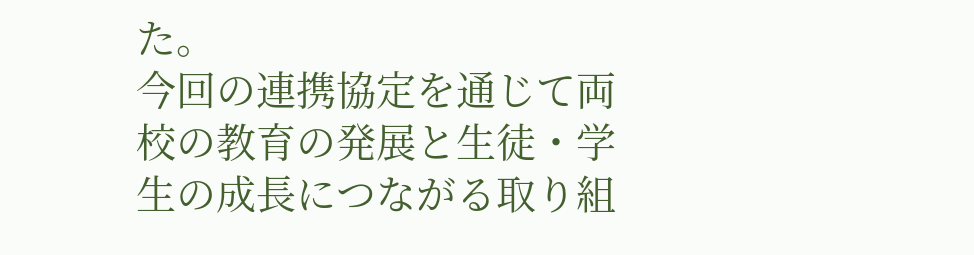た。
今回の連携協定を通じて両校の教育の発展と生徒・学生の成長につながる取り組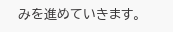みを進めていきます。